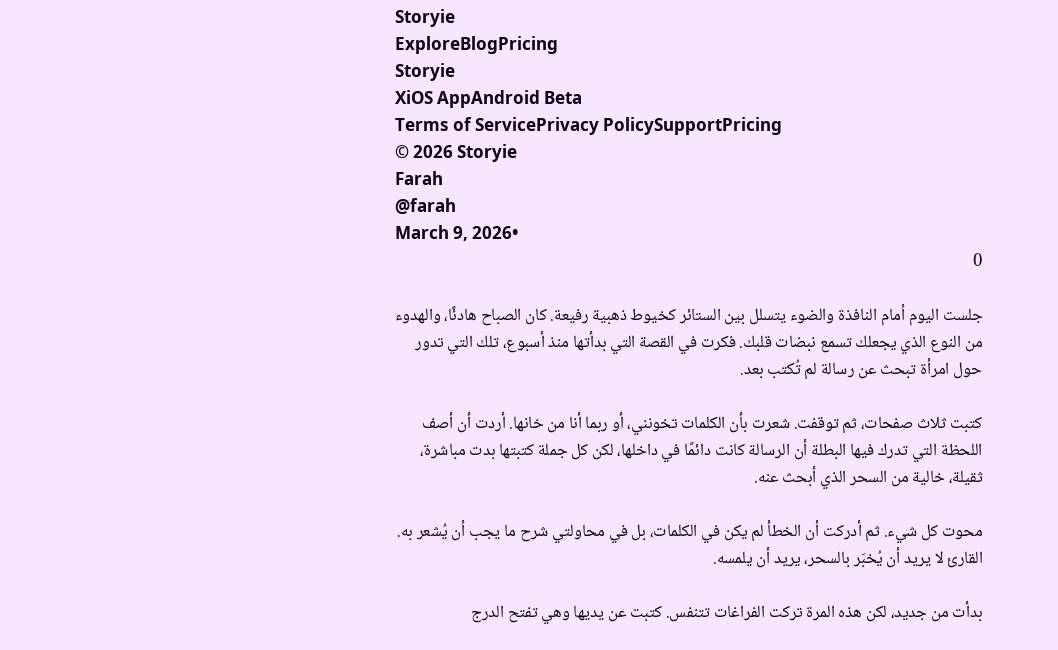Storyie
ExploreBlogPricing
Storyie
XiOS AppAndroid Beta
Terms of ServicePrivacy PolicySupportPricing
© 2026 Storyie
Farah
@farah
March 9, 2026•
0

جلست اليوم أمام النافذة والضوء يتسلل بين الستائر كخيوط ذهبية رفيعة. كان الصباح هادئًا، والهدوء من النوع الذي يجعلك تسمع نبضات قلبك. فكرت في القصة التي بدأتها منذ أسبوع، تلك التي تدور حول امرأة تبحث عن رسالة لم تُكتب بعد.

كتبت ثلاث صفحات، ثم توقفت. شعرت بأن الكلمات تخونني، أو ربما أنا من خانها. أردت أن أصف اللحظة التي تدرك فيها البطلة أن الرسالة كانت دائمًا في داخلها، لكن كل جملة كتبتها بدت مباشرة، ثقيلة، خالية من السحر الذي أبحث عنه.

محوت كل شيء. ثم أدركت أن الخطأ لم يكن في الكلمات، بل في محاولتي شرح ما يجب أن يُشعر به. القارئ لا يريد أن يُخبَر بالسحر، يريد أن يلمسه.

بدأت من جديد، لكن هذه المرة تركت الفراغات تتنفس. كتبت عن يديها وهي تفتح الدرج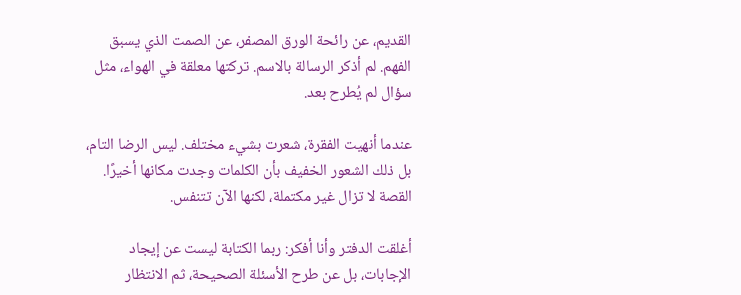القديم، عن رائحة الورق المصفر، عن الصمت الذي يسبق الفهم. لم أذكر الرسالة بالاسم. تركتها معلقة في الهواء، مثل سؤال لم يُطرح بعد.

عندما أنهيت الفقرة، شعرت بشيء مختلف. ليس الرضا التام، بل ذلك الشعور الخفيف بأن الكلمات وجدت مكانها أخيرًا. القصة لا تزال غير مكتملة، لكنها الآن تتنفس.

أغلقت الدفتر وأنا أفكر: ربما الكتابة ليست عن إيجاد الإجابات، بل عن طرح الأسئلة الصحيحة، ثم الانتظار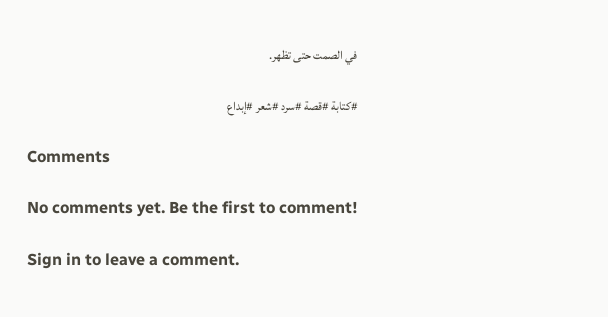في الصمت حتى تظهر.

#كتابة #قصة #سرد #شعر #إبداع

Comments

No comments yet. Be the first to comment!

Sign in to leave a comment.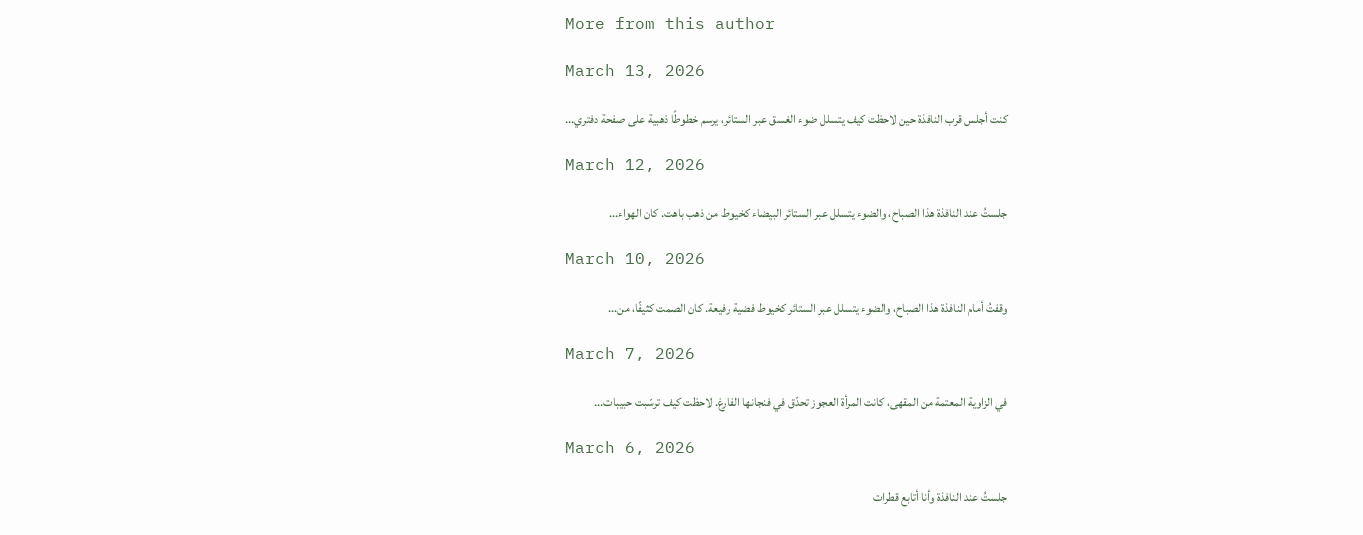More from this author

March 13, 2026

كنت أجلس قرب النافذة حين لاحظت كيف يتسلل ضوء الغسق عبر الستائر، يرسم خطوطًا ذهبية على صفحة دفتري...

March 12, 2026

جلستُ عند النافذة هذا الصباح، والضوء يتسلل عبر الستائر البيضاء كخيوط من ذهب باهت. كان الهواء...

March 10, 2026

وقفتُ أمام النافذة هذا الصباح، والضوء يتسلل عبر الستائر كخيوط فضية رفيعة. كان الصمت كثيفًا، من...

March 7, 2026

في الزاوية المعتمة من المقهى، كانت المرأة العجوز تحدّق في فنجانها الفارغ. لاحظت كيف ترسّبت حبيبات...

March 6, 2026

جلستُ عند النافذة وأنا أتابع قطرات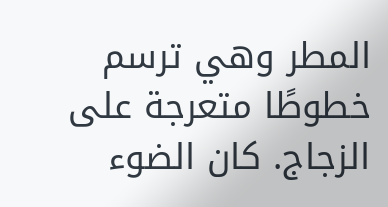المطر وهي ترسم خطوطًا متعرجة على الزجاج. كان الضوء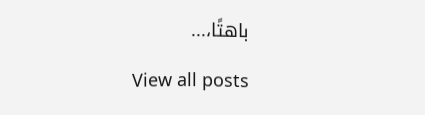باهتًا،...

View all posts